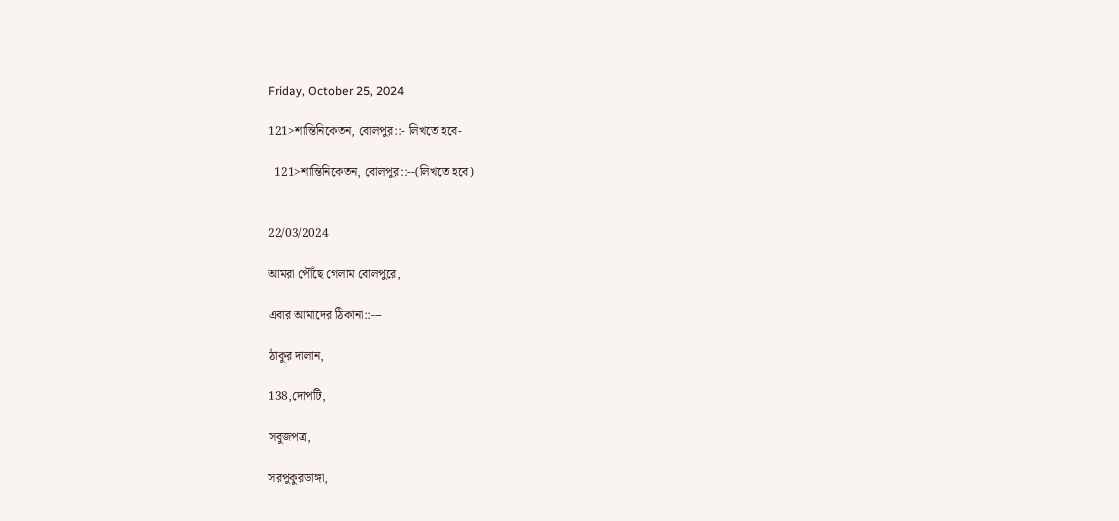Friday, October 25, 2024

121>শান্তিনিকেতন, বোলপুর::- লিখতে হবে-

  121>শান্তিনিকেতন, বোলপুর::--(লিখতে হবে)


22/03/2024

আমরা পৌঁছে গেলাম বোলপুরে,

এবার আমাদের ঠিকানা::---

ঠাকুর দালান,

138,দোপটি,

সবুজপত্র,

সরপুকুরডাঙ্গা,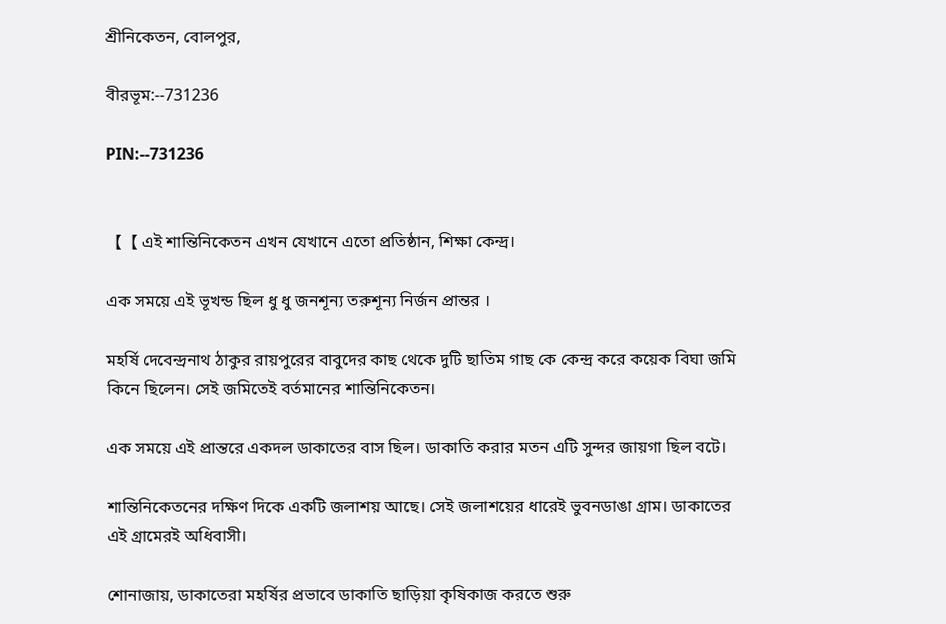শ্রীনিকেতন, বোলপুর,

বীরভূম:--731236

PIN:--731236


【【 এই শান্তিনিকেতন এখন যেখানে এতো প্রতিষ্ঠান, শিক্ষা কেন্দ্র।

এক সময়ে এই ভূখন্ড ছিল ধু ধু জনশূন্য তরুশূন্য নির্জন প্রান্তর ।

মহর্ষি দেবেন্দ্রনাথ ঠাকুর রায়পুরের বাবুদের কাছ থেকে দুটি ছাতিম গাছ কে কেন্দ্র করে কয়েক বিঘা জমি কিনে ছিলেন। সেই জমিতেই বর্তমানের শান্তিনিকেতন।

এক সময়ে এই প্রান্তরে একদল ডাকাতের বাস ছিল। ডাকাতি করার মতন এটি সুন্দর জায়গা ছিল বটে।

শান্তিনিকেতনের দক্ষিণ দিকে একটি জলাশয় আছে। সেই জলাশয়ের ধারেই ভুবনডাঙা গ্রাম। ডাকাতের এই গ্রামেরই অধিবাসী।

শোনাজায়, ডাকাতেরা মহর্ষির প্রভাবে ডাকাতি ছাড়িয়া কৃষিকাজ করতে শুরু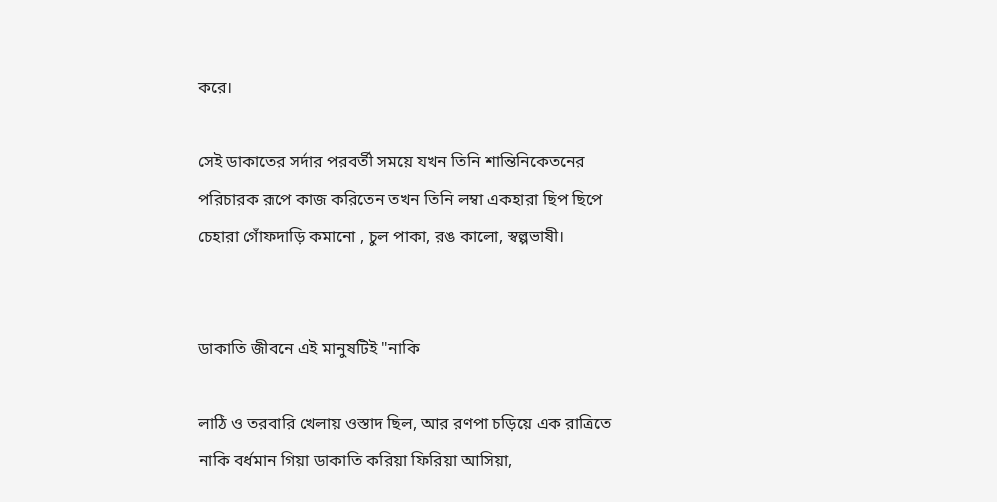করে।

সেই ডাকাতের সর্দার পরবর্তী সময়ে যখন তিনি শান্তিনিকেতনের পরিচারক রূপে কাজ করিতেন তখন তিনি লম্বা একহারা ছিপ ছিপে চেহারা গোঁফদাড়ি কমানো , চুল পাকা, রঙ কালো, স্বল্পভাষী।


ডাকাতি জীবনে এই মানুষটিই "নাকি

লাঠি ও তরবারি খেলায় ওস্তাদ ছিল, আর রণপা চড়িয়ে এক রাত্রিতে নাকি বর্ধমান গিয়া ডাকাতি করিয়া ফিরিয়া আসিয়া,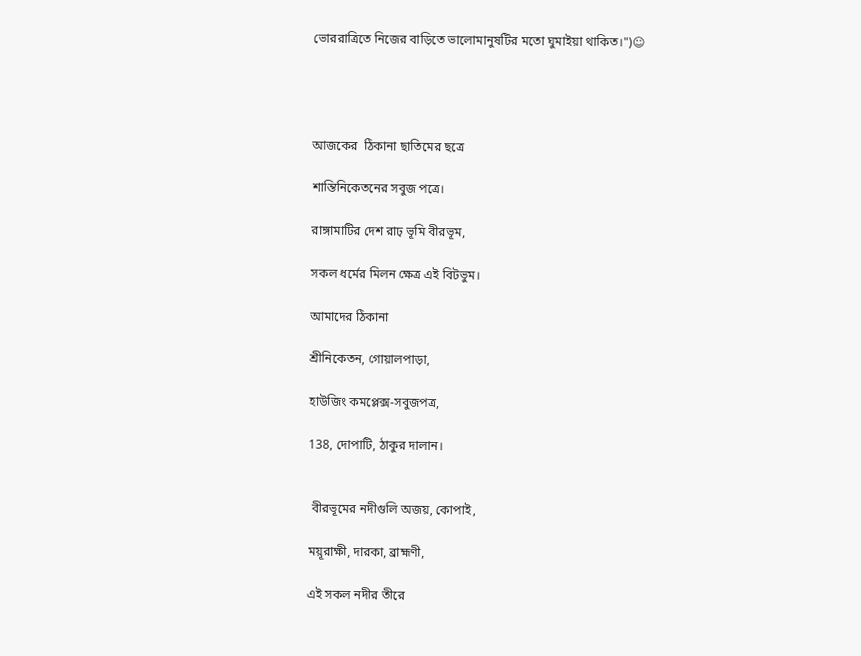ভোররাত্রিতে নিজের বাড়িতে ভালোমানুষটির মতো ঘুমাইয়া থাকিত।")☺




আজকের  ঠিকানা ছাতিমের ছত্রে

শান্তিনিকেতনের সবুজ পত্রে।

রাঙ্গামাটির দেশ রাঢ় ভূমি বীরভূম,

সকল ধর্মের মিলন ক্ষেত্র এই বিটভুম।

আমাদের ঠিকানা

শ্রীনিকেতন, গোয়ালপাড়া,

হাউজিং কমপ্লেক্স-সবুজপত্র,

138, দোপাটি, ঠাকুর দালান।


 বীরভূমের নদীগুলি অজয়, কোপাই,

ময়ূরাক্ষী, দারকা, ব্রাহ্মণী,

এই সকল নদীর তীরে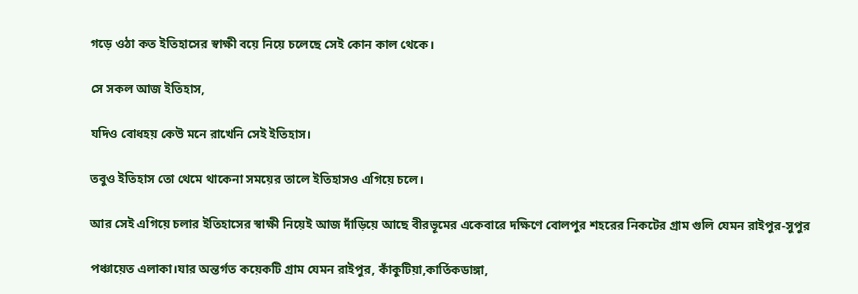গড়ে ওঠা কত ইতিহাসের স্বাক্ষী বয়ে নিয়ে চলেছে সেই কোন কাল থেকে।

সে সকল আজ ইতিহাস,

যদিও বোধহয় কেউ মনে রাখেনি সেই ইতিহাস।

তবুও ইতিহাস তো থেমে থাকেনা সময়ের তালে ইতিহাসও এগিয়ে চলে।

আর সেই এগিয়ে চলার ইতিহাসের স্বাক্ষী নিয়েই আজ দাঁড়িয়ে আছে বীরভূমের একেবারে দক্ষিণে বোলপুর শহরের নিকটের গ্রাম গুলি যেমন রাইপুর-সুপুর

পঞ্চায়েত এলাকা।যার অন্তর্গত কয়েকটি গ্রাম যেমন রাইপুর, কাঁকুটিয়া,কার্তিকডাঙ্গা,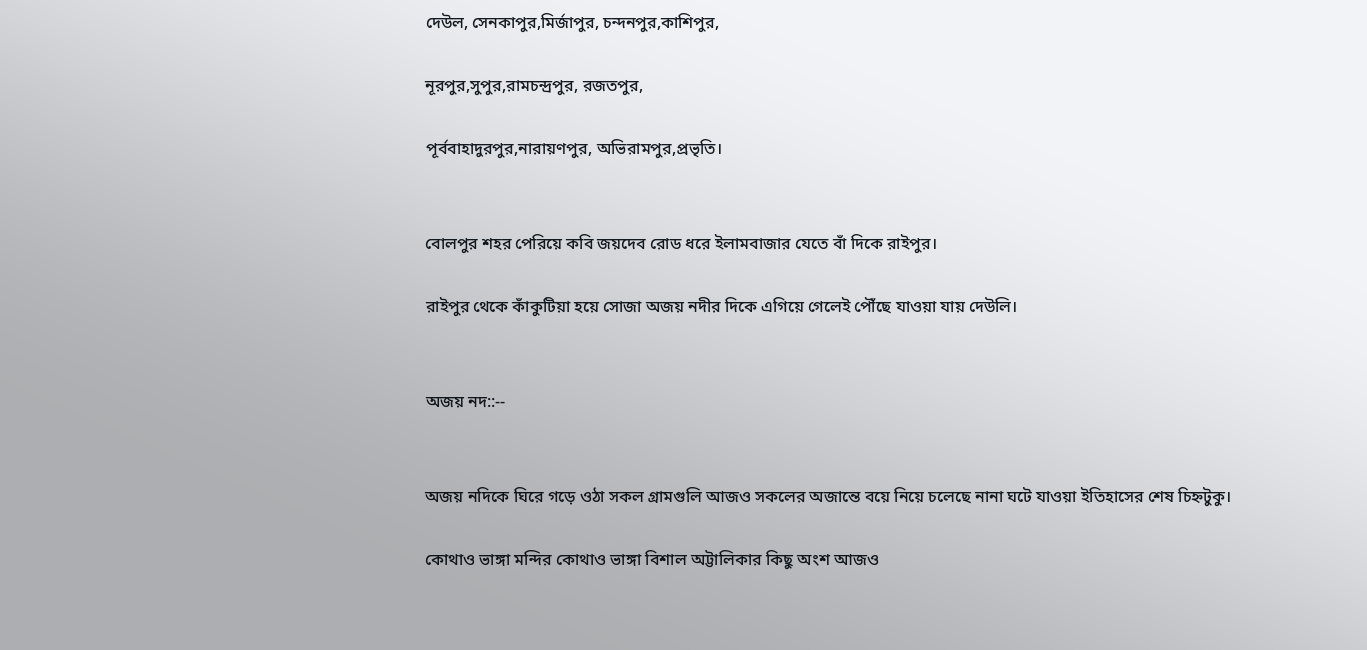দেউল, সেনকাপুর,মির্জাপুর, চন্দনপুর,কাশিপুর,

নূরপুর,সুপুর,রামচন্দ্রপুর, রজতপুর,

পূর্ববাহাদুরপুর,নারায়ণপুর, অভিরামপুর,প্রভৃতি।


বোলপুর শহর পেরিয়ে কবি জয়দেব রোড ধরে ইলামবাজার যেতে বাঁ দিকে রাইপুর।

রাইপুর থেকে কাঁকুটিয়া হয়ে সোজা অজয় নদীর দিকে এগিয়ে গেলেই পৌঁছে যাওয়া যায় দেউলি।


অজয় নদ::--


অজয় নদিকে ঘিরে গড়ে ওঠা সকল গ্রামগুলি আজও সকলের অজান্তে বয়ে নিয়ে চলেছে নানা ঘটে যাওয়া ইতিহাসের শেষ চিহ্নটুকু।

কোথাও ভাঙ্গা মন্দির কোথাও ভাঙ্গা বিশাল অট্টালিকার কিছু অংশ আজও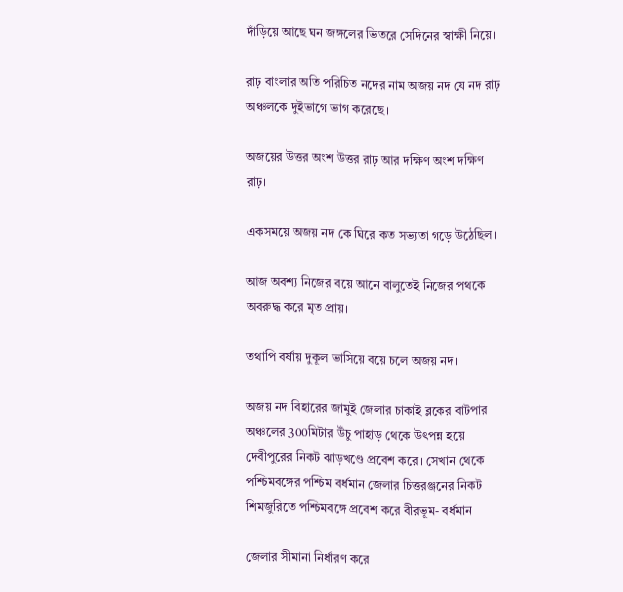দাঁড়িয়ে আছে ঘন জঙ্গলের ভিতরে সেদিনের স্বাক্ষী নিয়ে।

রাঢ় বাংলার অতি পরিচিত নদের নাম অজয় নদ যে নদ রাঢ় অঞ্চলকে দুইভাগে ভাগ করেছে।

অজয়ের উত্তর অংশ উত্তর রাঢ় আর দক্ষিণ অংশ দক্ষিণ রাঢ়।

একসময়ে অজয় নদ কে ঘিরে কত সভ্যতা গড়ে উঠেছিল।

আজ অবশ্য নিজের বয়ে আনে বালুতেই নিজের পথকে অবরুদ্ধ করে মৃত প্রায়।

তথাপি বর্ষায় দুকূল ভাসিয়ে বয়ে চলে অজয় নদ।

অজয় নদ বিহারের জামুই জেলার চাকাই ব্লকের বাটপার অঞ্চলের 300মিটার উঁচু পাহাড় থেকে উৎপন্ন হয়ে দেবীপুরের নিকট ঝাড়খণ্ডে প্রবেশ করে। সেখান থেকে পশ্চিমবঙ্গের পশ্চিম বর্ধমান জেলার চিত্তরঞ্জনের নিকট শিমজুরিতে পশ্চিমবঙ্গে প্রবেশ করে বীরভূম- বর্ধমান

জেলার সীমানা নির্ধারণ করে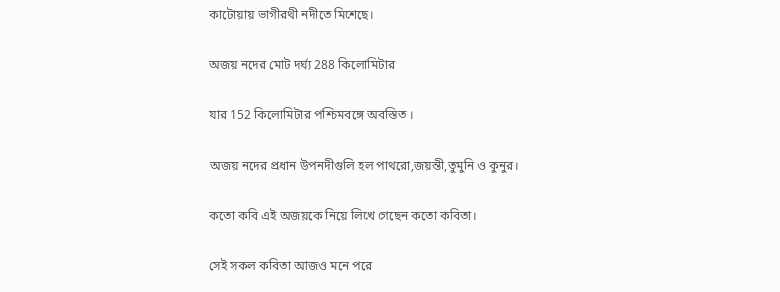কাটোয়ায় ভাগীরথী নদীতে মিশেছে।

অজয় নদের মোট দর্ঘ্য 288 কিলোমিটার

যার 152 কিলোমিটার পশ্চিমবঙ্গে অবস্তিত ।

অজয় নদের প্রধান উপনদীগুলি হল পাথরো,জয়ন্তী,তুমুনি ও কুনুর।

কতো কবি এই অজয়কে নিয়ে লিখে গেছেন কতো কবিতা।

সেই সকল কবিতা আজও মনে পরে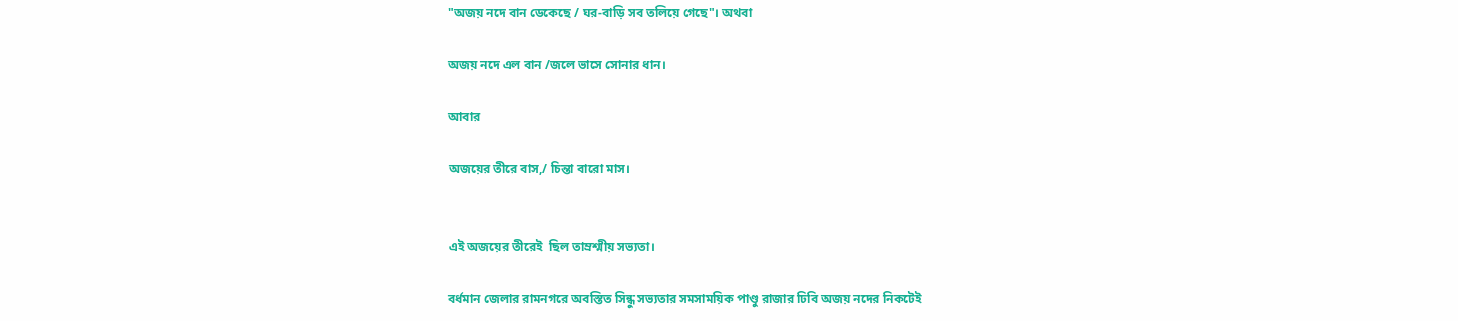"অজয় নদে বান ডেকেছে / ঘর-বাড়ি সব তলিয়ে গেছে"। অথবা

অজয় নদে এল বান /জলে ভাসে সোনার ধান।

আবার

অজয়ের তীরে বাস,/ চিন্তা বারো মাস।


এই অজয়ের তীরেই  ছিল তাম্রশ্মীয় সভ্যতা।

বর্ধমান জেলার রামনগরে অবস্তিত সিন্ধু সভ্যতার সমসাময়িক পাণ্ডু রাজার ঢিবি অজয় নদের নিকটেই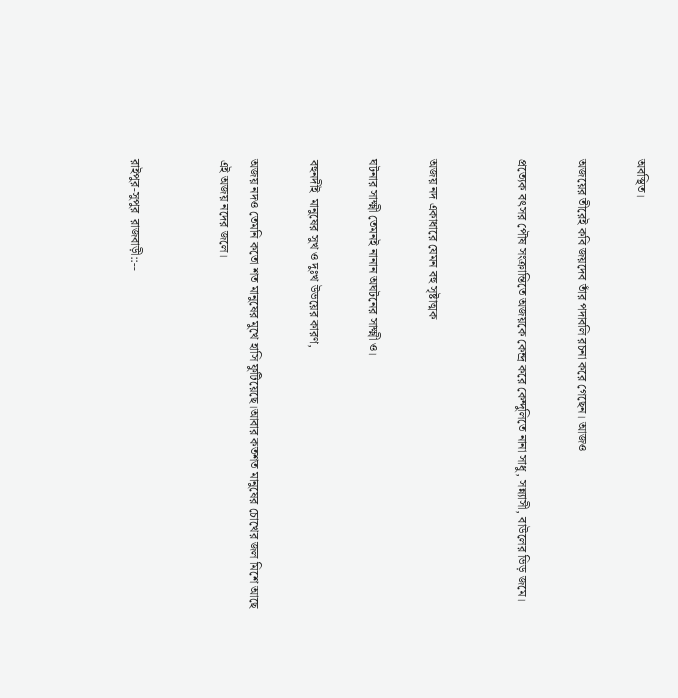অবস্থিত।

অজয়ের তীরেই কবি জয়দেব তাঁর পদাবলি রচনা করে গেছেন। আজও

প্রত্যেক বৎসর পৌষ সংক্রান্তিতে অজয়কে কেন্দ্র করে কেন্দুলিতে নানা সাধু, সন্ন্যাসী, বাউলের ভিড় জমে।


অজয় নদ একাধারে যেমন বহু সৃষ্টাত্মক

ঘটনার সাক্ষ্মী তেমনই নানান অঘটনের সাক্ষ্মী ও।

বহুনদীই  মানুষের সুখ ও দুঃখ উভয়ের কারণ,

অজয় নদও তেমনি কতো শত মানুষের মুখে হাসি ফুটিয়েছে।আবার কতশত মানুষের চোখের জল মিশে আছে এই অজয় নদের জলে।


রাইপুর-সুপুর  রাজবাড়ী::--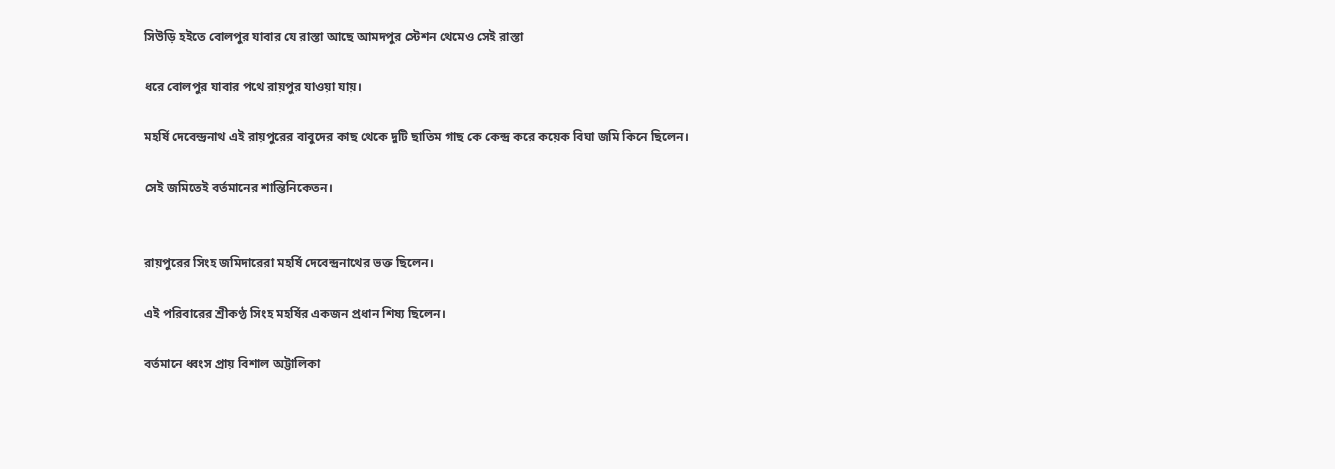সিউড়ি হইতে বোলপুর যাবার যে রাস্তা আছে আমদপুর স্টেশন থেমেও সেই রাস্তা

ধরে বোলপুর যাবার পথে রায়পুর যাওয়া যায়।

মহর্ষি দেবেন্দ্রনাথ এই রায়পুরের বাবুদের কাছ থেকে দুটি ছাতিম গাছ কে কেন্দ্র করে কয়েক বিঘা জমি কিনে ছিলেন।

সেই জমিতেই বর্তমানের শান্তিনিকেতন।


রায়পুরের সিংহ জমিদারেরা মহর্ষি দেবেন্দ্রনাথের ভক্ত ছিলেন।

এই পরিবারের শ্রীকণ্ঠ সিংহ মহর্ষির একজন প্রধান শিষ্য ছিলেন।

বর্তমানে ধ্বংস প্রায় বিশাল অট্টালিকা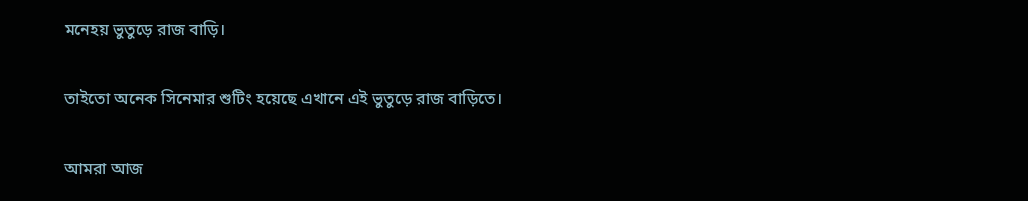মনেহয় ভুতুড়ে রাজ বাড়ি।

তাইতো অনেক সিনেমার শুটিং হয়েছে এখানে এই ভুতুড়ে রাজ বাড়িতে।

আমরা আজ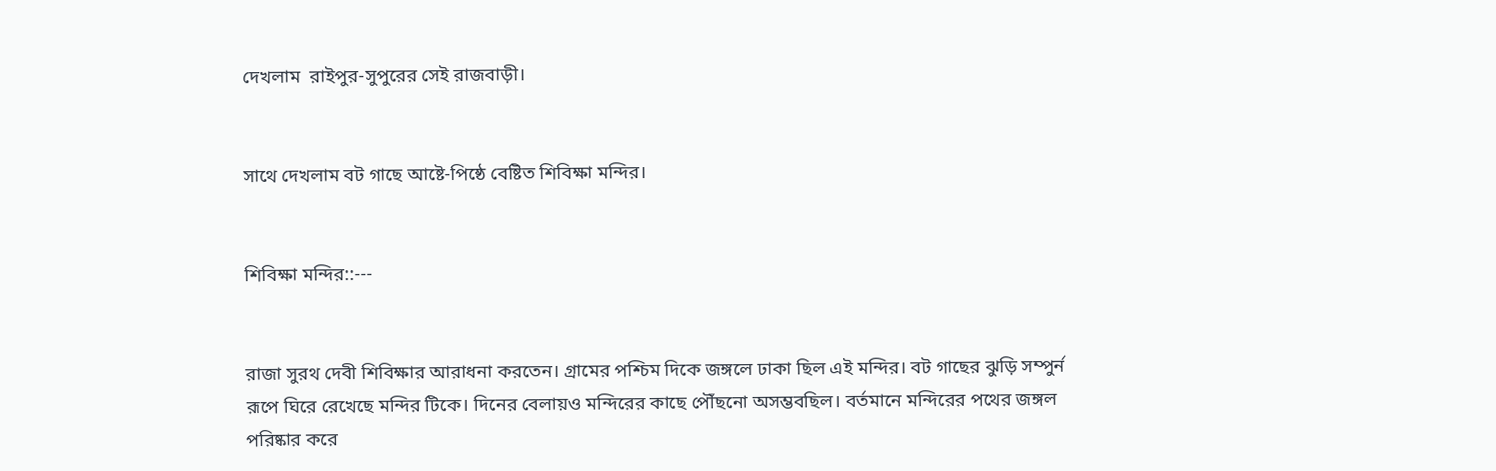দেখলাম  রাইপুর-সুপুরের সেই রাজবাড়ী।


সাথে দেখলাম বট গাছে আষ্টে-পিষ্ঠে বেষ্টিত শিবিক্ষা মন্দির।


শিবিক্ষা মন্দির::---


রাজা সুরথ দেবী শিবিক্ষার আরাধনা করতেন। গ্রামের পশ্চিম দিকে জঙ্গলে ঢাকা ছিল এই মন্দির। বট গাছের ঝুড়ি সম্পুর্ন রূপে ঘিরে রেখেছে মন্দির টিকে। দিনের বেলায়ও মন্দিরের কাছে পৌঁছনো অসম্ভবছিল। বর্তমানে মন্দিরের পথের জঙ্গল পরিষ্কার করে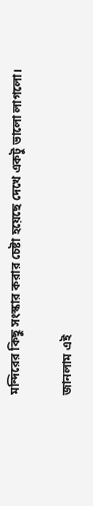মন্দিরের কিছু সংস্কার করার চেষ্টা হয়েছে দেখে একটু ভালো লাগলো।

জানলাম এই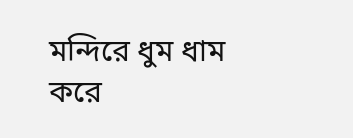মন্দিরে ধুম ধাম করে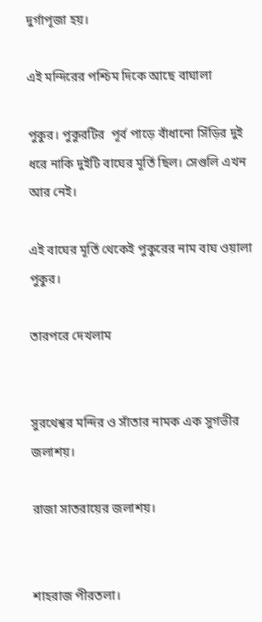দুর্গাপূজা হয়।

এই মন্দিরের পশ্চিম দিকে আছে বাঘালা

পুকুর। পুকুরটির  পূর্ব পাড়ে বাঁধানো সিঁড়ির দুই ধরে নাকি দুইটি বাঘের মূর্তি ছিল। সেগুলি এখন আর নেই।

এই বাঘের মূর্তি থেকেই পুকুরের নাম বাঘ ওয়ালা পুকুর।

তারপরে দেখলাম


সুরথেশ্বর মন্দির ও সাঁতার নামক এক সুগভীর জলাশয়।

রাজা সাতরায়ের জলাশয়।


শাহরাজ পীরতলা।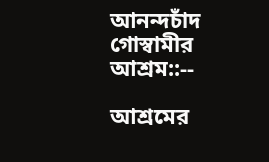আনন্দচাঁদ গোস্বামীর আশ্রম::--

আশ্রমের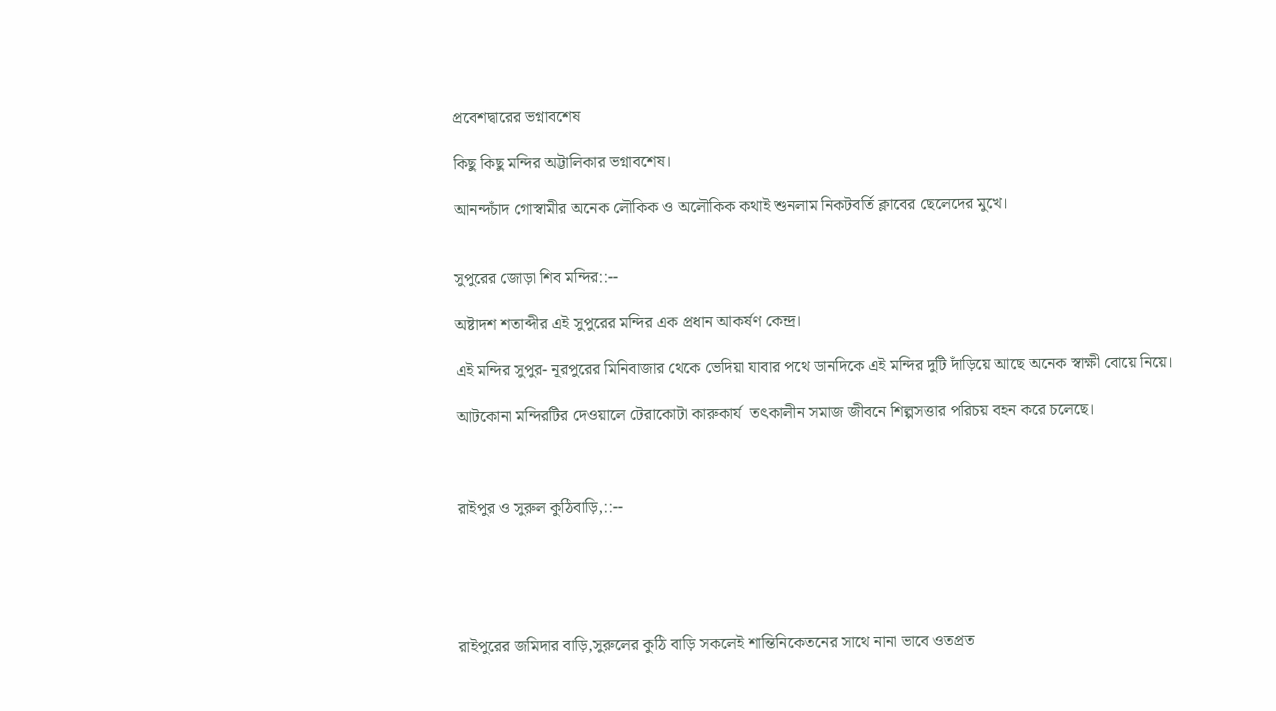প্রবেশদ্বারের ভগ্নাবশেষ

কিছু কিছু মন্দির অট্টালিকার ভগ্নাবশেষ।

আনন্দচাঁদ গোস্বামীর অনেক লৌকিক ও অলৌকিক কথাই শুনলাম নিকটবর্তি ক্লাবের ছেলেদের মুখে।


সুপুরের জোড়া শিব মন্দির::--

অষ্টাদশ শতাব্দীর এই সুপুরের মন্দির এক প্রধান আকর্ষণ কেন্দ্র।

এই মন্দির সুপুর- নূরপুরের মিনিবাজার থেকে ভেদিয়া যাবার পথে ডানদিকে এই মন্দির দুটি দাঁড়িয়ে আছে অনেক স্বাক্ষী বোয়ে নিয়ে।

আটকোনা মন্দিরটির দেওয়ালে টেরাকোটা কারুকার্য  তৎকালীন সমাজ জীবনে শিল্পসত্তার পরিচয় বহন করে চলেছে।



রাইপুর ও সুরুল কুঠিবাড়ি,::--





রাইপুরের জমিদার বাড়ি,সুরুলের কুঠি বাড়ি সকলেই শান্তিনিকেতনের সাথে নানা ভাবে ওতপ্ৰত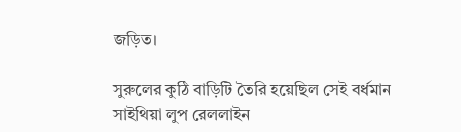জড়িত।

সুরুলের কুঠি বাড়িটি তৈরি হয়েছিল সেই বর্ধমান সাইথিয়া লুপ রেললাইন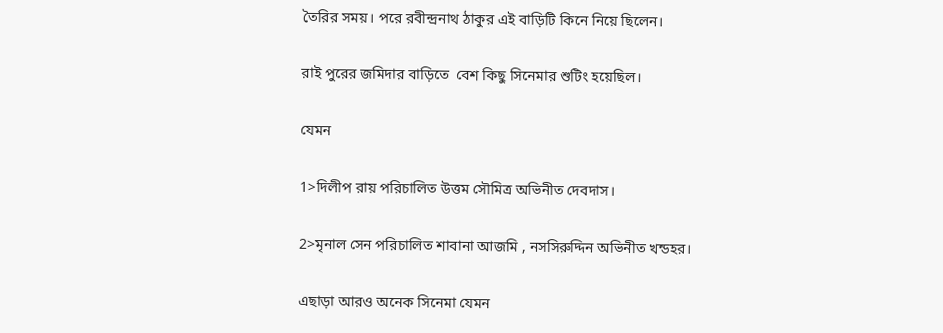তৈরির সময়। পরে রবীন্দ্রনাথ ঠাকুর এই বাড়িটি কিনে নিয়ে ছিলেন।

রাই পুরের জমিদার বাড়িতে  বেশ কিছু সিনেমার শুটিং হয়েছিল।

যেমন

1>দিলীপ রায় পরিচালিত উত্তম সৌমিত্র অভিনীত দেবদাস।

2>মৃনাল সেন পরিচালিত শাবানা আজমি , নসসিরুদ্দিন অভিনীত খন্ডহর।

এছাড়া আরও অনেক সিনেমা যেমন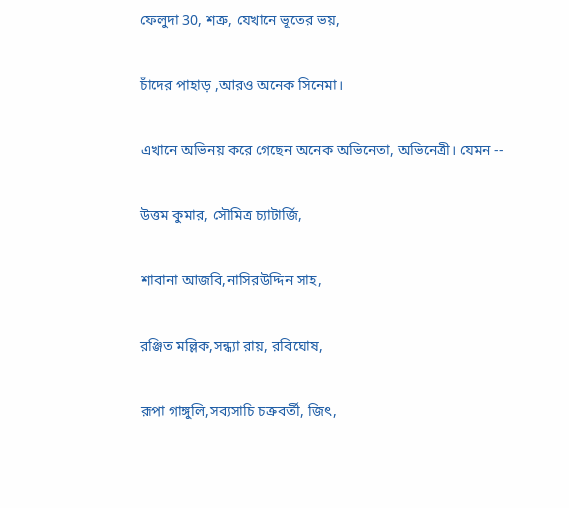ফেলুদা 30, শত্রু, যেখানে ভূতের ভয়,

চাঁদের পাহাড় ,আরও অনেক সিনেমা।

এখানে অভিনয় করে গেছেন অনেক অভিনেতা, অভিনেত্রী। যেমন --

উত্তম কুমার, সৌমিত্র চ্যাটার্জি,

শাবানা আজবি,নাসিরউদ্দিন সাহ,

রঞ্জিত মল্লিক,সন্ধ্যা রায়, রবিঘোষ,

রূপা গাঙ্গুলি,সব্যসাচি চক্রবর্তী, জিৎ,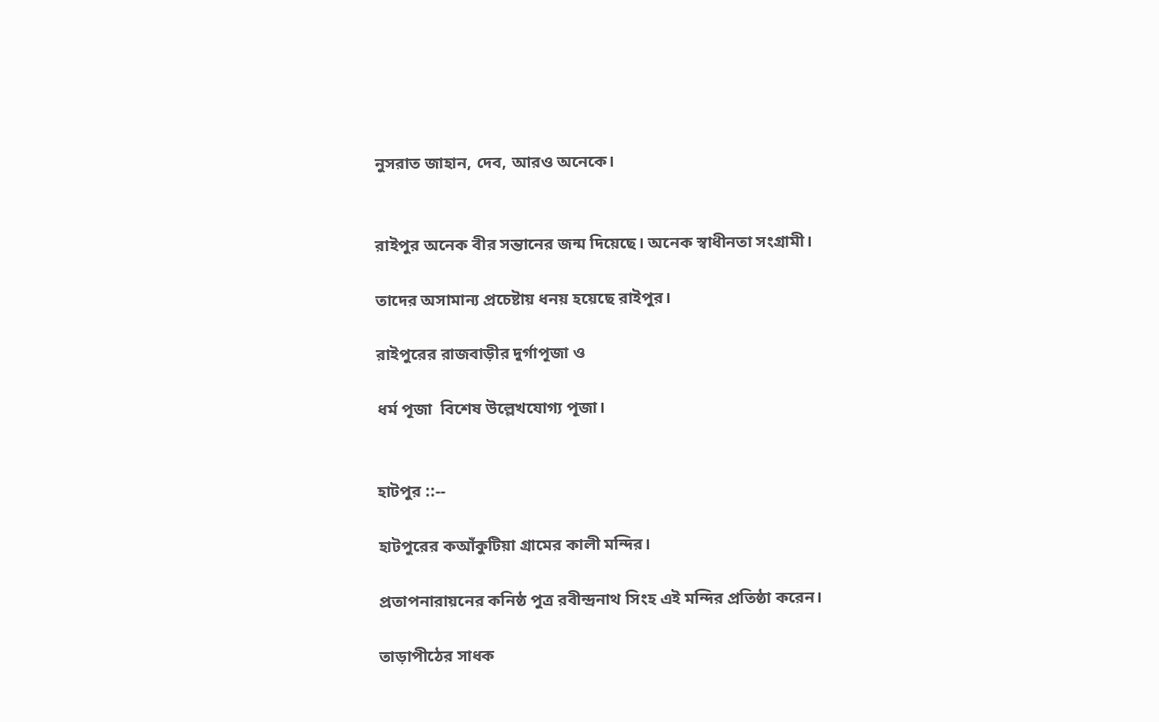নুসরাত জাহান, দেব, আরও অনেকে।


রাইপুর অনেক বীর সন্তানের জন্ম দিয়েছে। অনেক স্বাধীনতা সংগ্রামী।

তাদের অসামান্য প্রচেষ্টায় ধনয় হয়েছে রাইপুর।

রাইপুরের রাজবাড়ীর দুর্গাপূজা ও

ধর্ম পূজা  বিশেষ উল্লেখযোগ্য পূজা।


হাটপুর ::--

হাটপুরের কআঁকুটিয়া গ্রামের কালী মন্দির।

প্রতাপনারায়নের কনিষ্ঠ পুত্র রবীন্দ্রনাথ সিংহ এই মন্দির প্রতিষ্ঠা করেন।

তাড়াপীঠের সাধক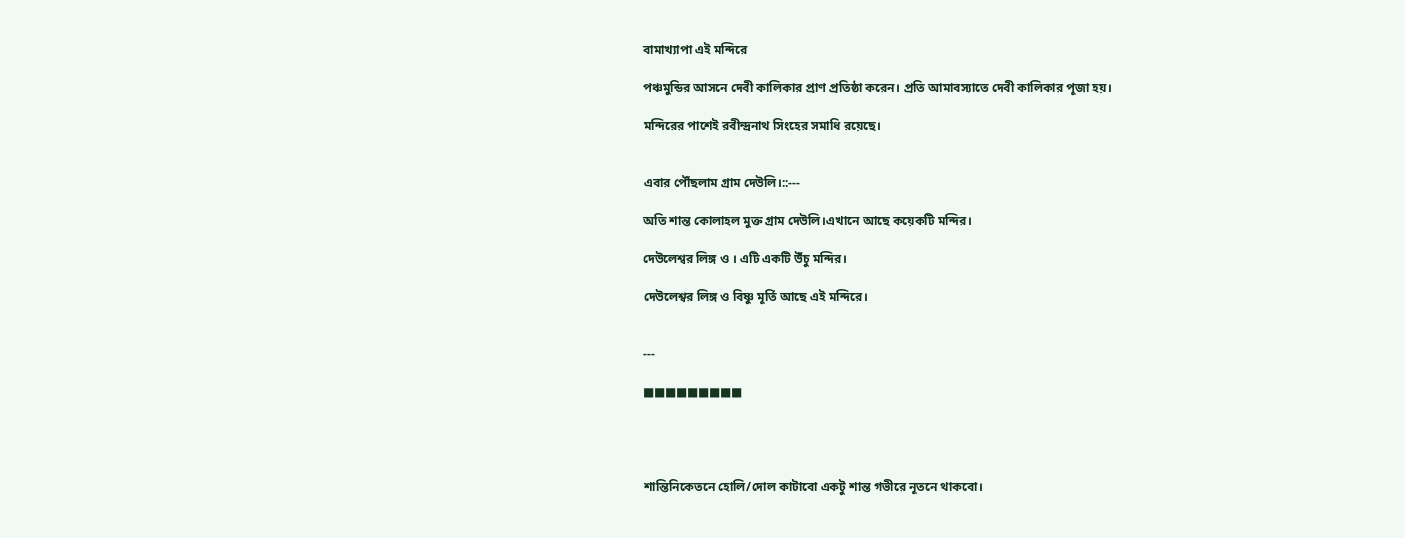বামাখ্যাপা এই মন্দিরে

পঞ্চমুন্ডির আসনে দেবী কালিকার প্রাণ প্রতিষ্ঠা করেন। প্রতি আমাবস্যাতে দেবী কালিকার পূজা হয়।

মন্দিরের পাশেই রবীন্দ্রনাথ সিংহের সমাধি রয়েছে।


এবার পৌঁছলাম গ্রাম দেউলি।::---

অতি শান্ত কোলাহল মুক্ত গ্রাম দেউলি।এখানে আছে কয়েকটি মন্দির।

দেউলেশ্বর লিঙ্গ ও । এটি একটি উঁচু মন্দির।

দেউলেশ্বর লিঙ্গ ও বিষ্ণু মূর্তি আছে এই মন্দিরে।


---

■■■■■■■■■




শান্তিনিকেতনে হোলি/দোল কাটাবো একটু শান্ত গভীরে নূতনে থাকবো।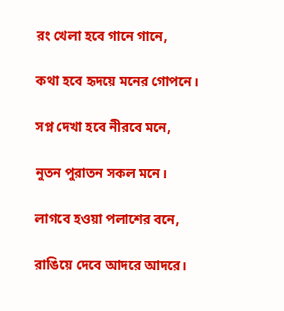রং খেলা হবে গানে গানে,

কথা হবে হৃদয়ে মনের গোপনে।

সপ্ন দেখা হবে নীরবে মনে,

নুতন পুরাতন সকল মনে।

লাগবে হওয়া পলাশের বনে,

রাঙিয়ে দেবে আদরে আদরে।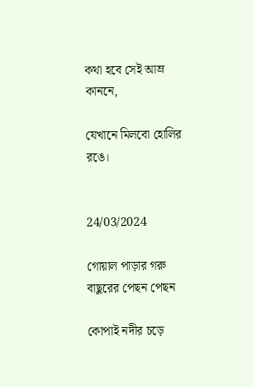কথা হবে সেই আম্র কাননে,

যেখানে মিলবো হোলির রঙে।


24/03/2024

গোয়াল পাড়ার গরু বাছুরের পেছন পেছন

কোপাই নদীর চড়ে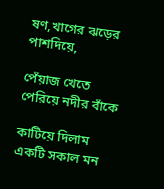ষণ,খাগের ঝড়ের পাশদিয়ে,

পেঁয়াজ খেতে পেরিয়ে নদীর বাঁকে

কাটিয়ে দিলাম একটি সকাল মন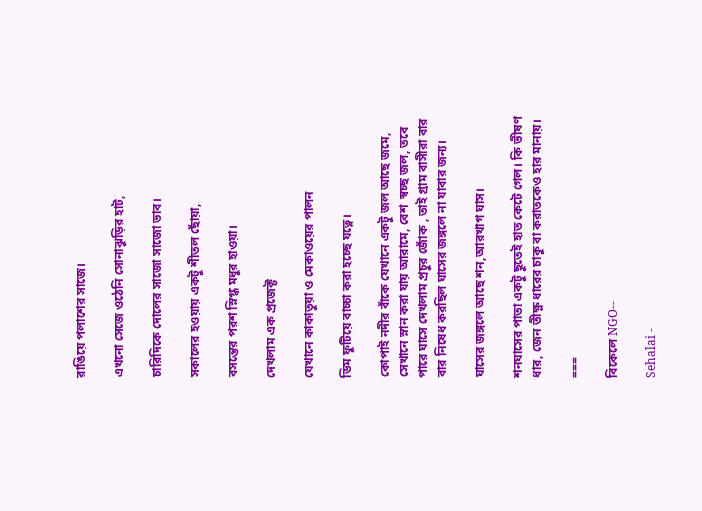রাঙিয়ে পলাশের সাজে।

এখনো সেজে ওঠেনি সোনাঝুড়ির হাট,

চারিদিকে দোলের সাজো সাজো ভাব।

সকালের হওয়ায় একটু শীতল ছোঁয়া,

বসন্তের পরশ স্নিগ্ধ মধুর হাওয়া।

দেখলাম এক প্রজেক্ট

যেখানে কাকাতুয়া ও মেকাওয়ের পালন

ডিম ফুটিয়ে বাচ্চা করা হচ্ছে যত্নে।

কোপাই নদীর বাঁকে যেখানে একটু জল আছে জমে, সেখানে স্নান করা যায় আরামে, বেশ  স্বচ্ছ জল, তবে  পারে ঘাসে দেখলাম প্রচুর জোঁক , তাই গ্রাম বাসীরা বার বার নিষেধ করছিল ঘাসের জঙ্গলে না যাবার জন্য।

ঘাসের জঙ্গলে আছে শন,আরখাগ ঘাস।

শনঘাসের পাতা একটু ছুতেই হাত কেটে গেল। কি ভীষণ ধার, জেন তীক্ষ্ণ ধারের চাকু বা করাতকেও হার মানায়।

===

বিকেলে NGO--

Sehalai -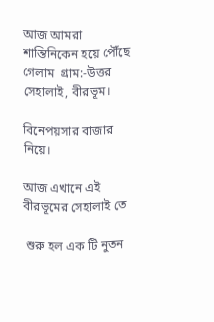আজ আমরা শান্তিনিকেন হয়ে পৌঁছে গেলাম  গ্রাম:-উত্তর সেহালাই, বীরভূম।

বিনেপয়সার বাজার নিয়ে।

আজ এখানে এই বীরভূমের সেহালাই তে

 শুরু হল এক টি নুতন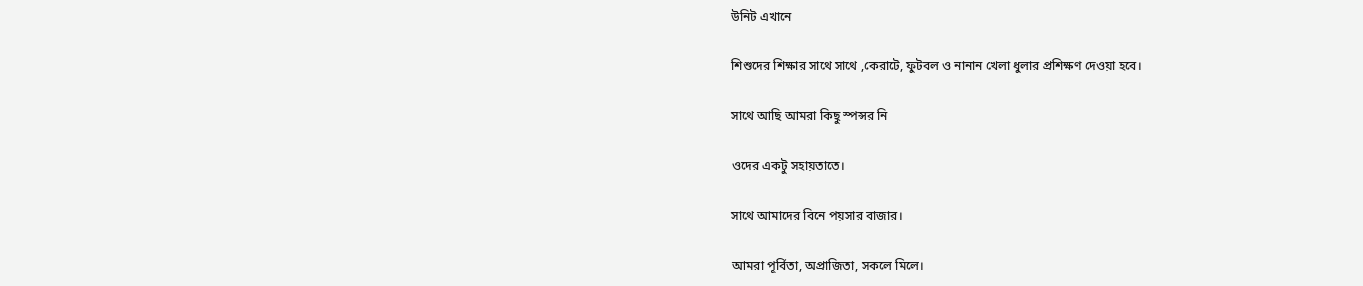উনিট এখানে

শিশুদের শিক্ষার সাথে সাথে ,কেরাটে, ফুটবল ও নানান খেলা ধুলার প্রশিক্ষণ দেওয়া হবে।

সাথে আছি আমরা কিছু স্পন্সর নি

ওদের একটু সহায়তাতে।

সাথে আমাদের বিনে পয়সার বাজার।

আমরা পূর্বিতা, অপ্রাজিতা, সকলে মিলে।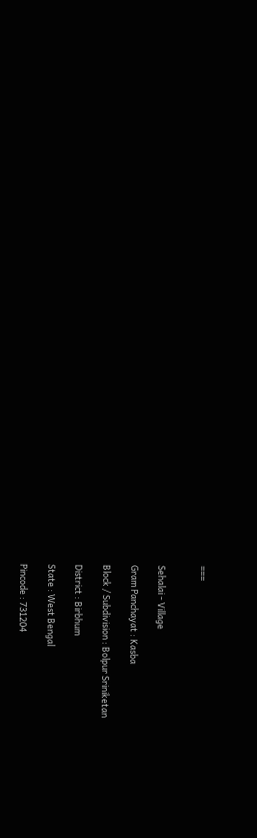===


Sehalai - Village

Gram Panchayat : Kasba

Block / Subdivision : Bolpur Sriniketan

District : Birbhum

State : West Bengal

Pincode : 731204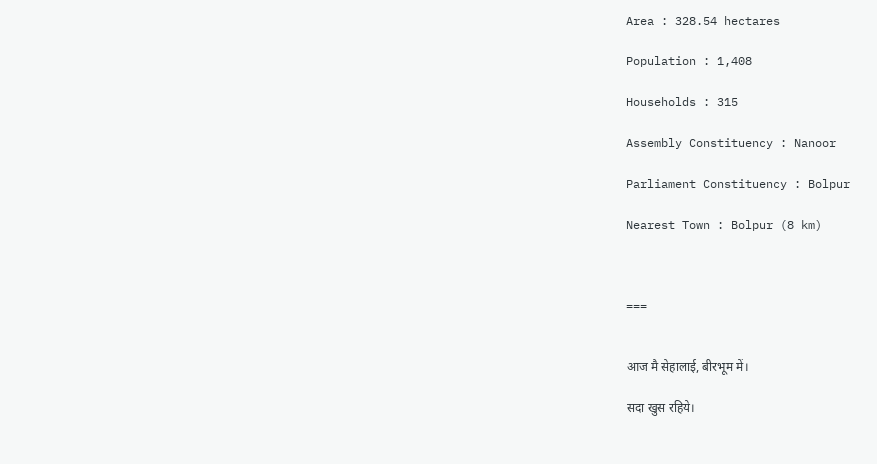Area : 328.54 hectares

Population : 1,408

Households : 315

Assembly Constituency : Nanoor

Parliament Constituency : Bolpur

Nearest Town : Bolpur (8 km)



===


आज मै सेहालाई, बीरभूम में।

सदा खुस रहिये।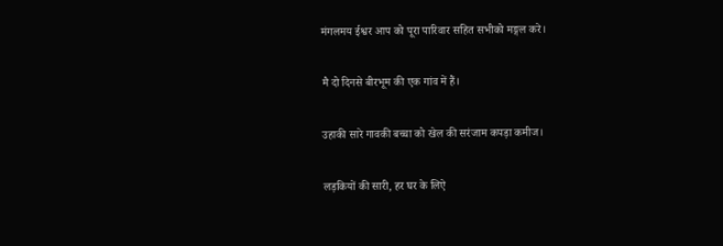मंगलमय ईश्वर आप को पूरा पारिवार सहित सभीको मङ्गल करे।

मै दो दिनसे बीरभूम की एक गांव में हैं।

उहाकी सारे गावकी बच्चा को खेल की सरंजाम कपड़ा कमीज।

लड़कियों की सारी, हर घर के लिऐ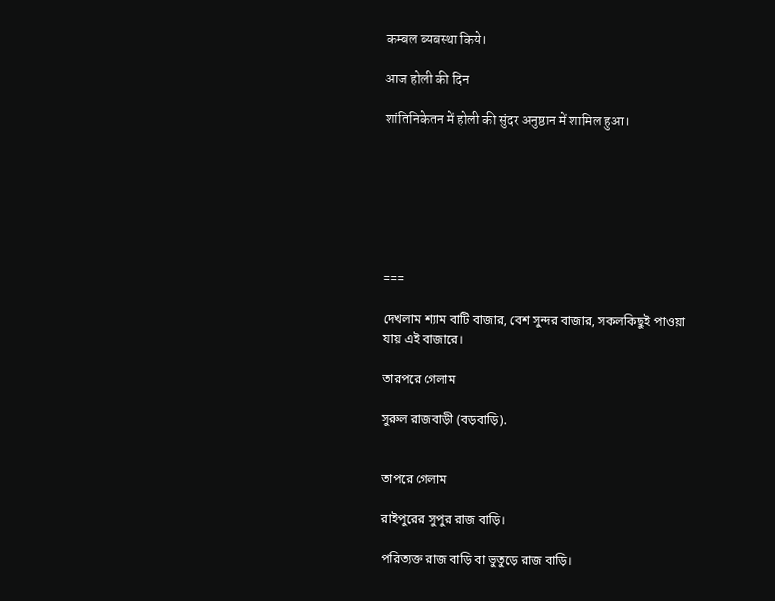कम्बल ब्यबस्था किये।

आज होली की दिन

शांतिनिकेतन में होली की सुंदर अनुष्ठान में शामिल हुआ।







===

দেখলাম শ্যাম বাটি বাজার, বেশ সুন্দর বাজার, সকলকিছুই পাওয়া যায় এই বাজারে।

তারপরে গেলাম

সুরুল রাজবাড়ী (বড়বাড়ি).


তাপরে গেলাম

রাইপুরের সুপুর রাজ বাড়ি।

পরিত্যক্ত রাজ বাড়ি বা ভুতুড়ে রাজ বাড়ি।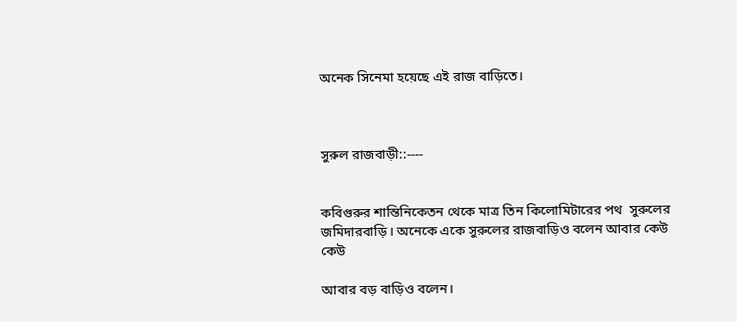অনেক সিনেমা হয়েছে এই রাজ বাড়িতে।



সুরুল রাজবাড়ী::----


কবিগুরুর শান্তিনিকেতন থেকে মাত্র তিন কিলোমিটারের পথ  সুরুলের জমিদারবাড়ি। অনেকে একে সুরুলের রাজবাড়িও বলেন আবার কেউ কেউ

আবার বড় বাড়িও বলেন।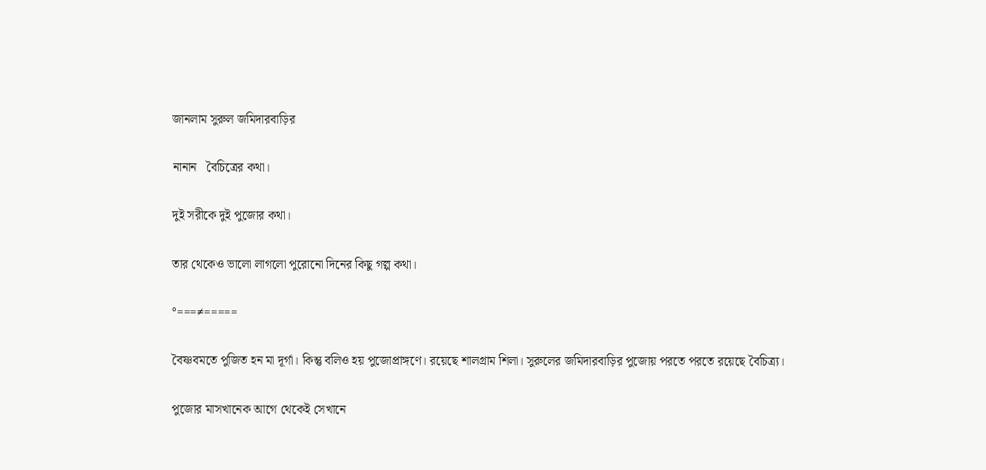জানলাম সুরুল জমিদারবাড়ির

নানান   বৈচিত্রের কথা।

দুই সরীকে দুই পুজোর কথা।

তার থেকেও ভালো লাগলো পুরোনো দিনের কিছু গল্প কথা।

°===≠=====

বৈষ্ণবমতে পুজিত হন মা দূর্গা। কিন্তু বলিও হয় পুজোপ্রাঙ্গণে। রয়েছে শালগ্রাম শিলা। সুরুলের জমিদারবাড়ির পুজোয় পরতে পরতে রয়েছে বৈচিত্র্য।

পুজোর মাসখানেক আগে থেকেই সেখানে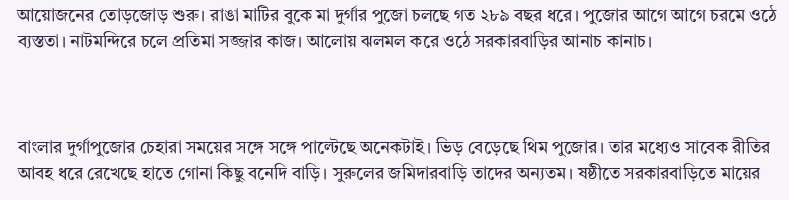আয়োজনের তোড়জোড় শুরু। রাঙা মাটির বুকে মা দুর্গার পুজো চলছে গত ২৮৯ বছর ধরে। পুজোর আগে আগে চরমে ওঠে ব্যস্ততা। নাটমন্দিরে চলে প্রতিমা সজ্জার কাজ। আলোয় ঝলমল করে ওঠে সরকারবাড়ির আনাচ কানাচ।



বাংলার দুর্গাপুজোর চেহারা সময়ের সঙ্গে সঙ্গে পাল্টেছে অনেকটাই। ভিড় বেড়েছে থিম পুজোর। তার মধ্যেও সাবেক রীতির আবহ ধরে রেখেছে হাতে গোনা কিছু বনেদি বাড়ি। সুরুলের জমিদারবাড়ি তাদের অন্যতম। ষষ্ঠীতে সরকারবাড়িতে মায়ের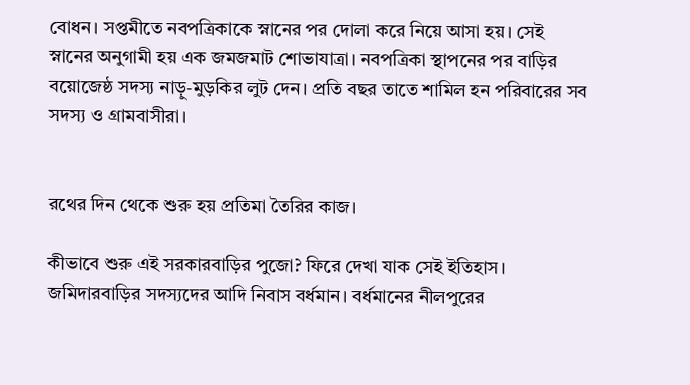বোধন। সপ্তমীতে নবপত্রিকাকে স্নানের পর দোলা করে নিয়ে আসা হয়। সেই স্নানের অনুগামী হয় এক জমজমাট শোভাযাত্রা। নবপত্রিকা স্থাপনের পর বাড়ির বয়োজেষ্ঠ সদস্য নাড়ু-মুড়কির লুট দেন। প্রতি বছর তাতে শামিল হন পরিবারের সব সদস্য ও গ্রামবাসীরা।


রথের দিন থেকে শুরু হয় প্রতিমা তৈরির কাজ।

কীভাবে শুরু এই সরকারবাড়ির পুজো? ফিরে দেখা যাক সেই ইতিহাস। জমিদারবাড়ির সদস্যদের আদি নিবাস বর্ধমান। বর্ধমানের নীলপুরের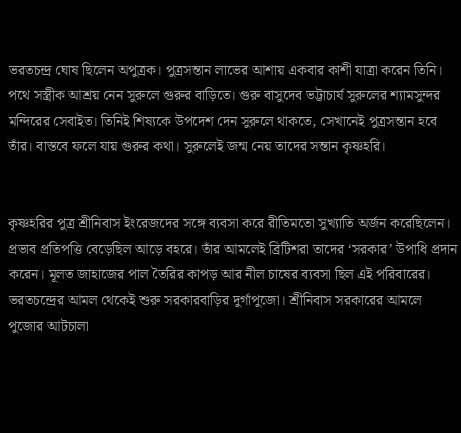ভরতচন্দ্র ঘোষ ছিলেন অপুত্রক। পুত্রসন্তান লাভের আশায় একবার কাশী যাত্রা করেন তিনি। পথে সস্ত্রীক আশ্রয় নেন সুরুলে গুরুর বাড়িতে। গুরু বাসুদেব ভট্টাচার্য সুরুলের শ্যামসুন্দর মন্দিরের সেবাইত। তিনিই শিষ্যকে উপদেশ দেন সুরুলে থাকতে, সেখানেই পুত্রসন্তান হবে তাঁর। বাস্তবে ফলে যায় গুরুর কথা। সুরুলেই জন্ম নেয় তাদের সন্তান কৃষ্ণহরি।


কৃষ্ণহরির পুত্র শ্রীনিবাস ইংরেজদের সঙ্গে ব্যবসা করে রীতিমতো সুখ্যাতি অর্জন করেছিলেন। প্রভাব প্রতিপত্তি বেড়েছিল আড়ে বহরে। তাঁর আমলেই ব্রিটিশরা তাদের ‘সরকার’ উপাধি প্রদান করেন। মূলত জাহাজের পাল তৈরির কাপড় আর নীল চাষের ব্যবসা ছিল এই পরিবারের। ভরতচন্দ্রের আমল থেকেই শুরু সরকারবাড়ির দুর্গাপুজো। শ্রীনিবাস সরকারের আমলে পুজোর আটচালা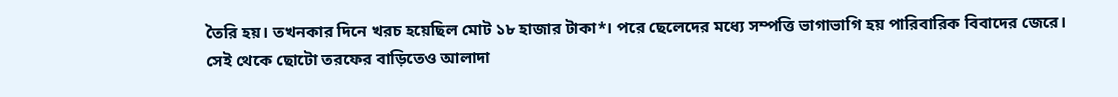তৈরি হয়। তখনকার দিনে খরচ হয়েছিল মোট ১৮ হাজার টাকা*। পরে ছেলেদের মধ্যে সম্পত্তি ভাগাভাগি হয় পারিবারিক বিবাদের জেরে। সেই থেকে ছোটো তরফের বাড়িতেও আলাদা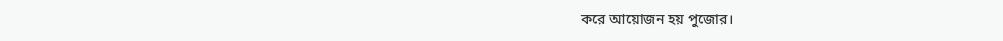করে আয়োজন হয় পুজোর।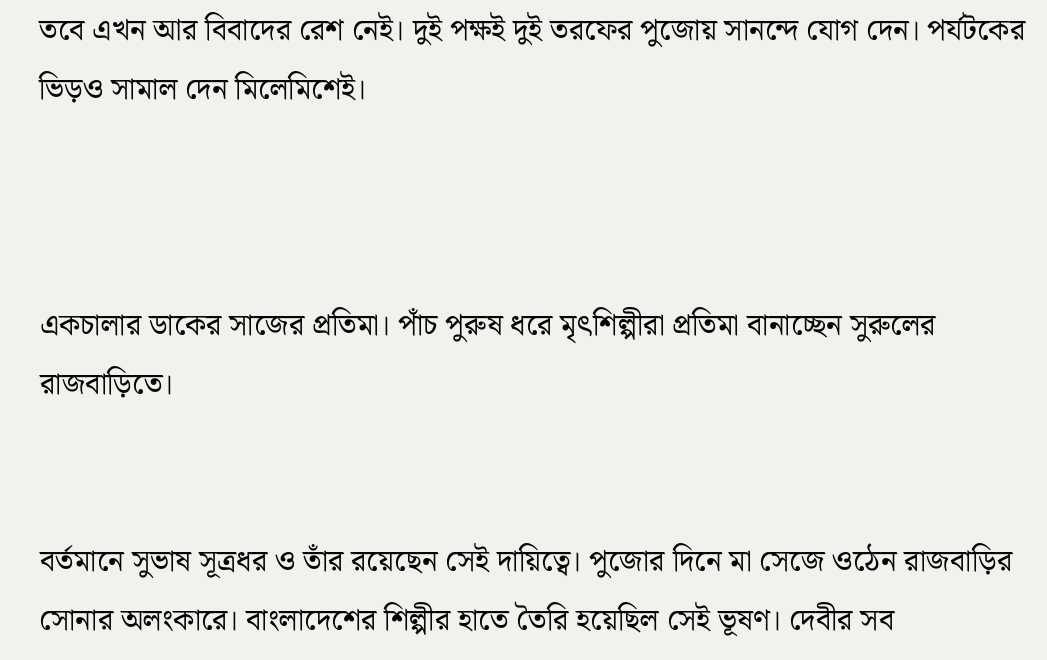তবে এখন আর বিবাদের রেশ নেই। দুই পক্ষই দুই তরফের পুজোয় সানন্দে যোগ দেন। পর্যটকের ভিড়ও সামাল দেন মিলেমিশেই।



একচালার ডাকের সাজের প্রতিমা। পাঁচ পুরুষ ধরে মৃৎশিল্পীরা প্রতিমা বানাচ্ছেন সুরুলের রাজবাড়িতে।


বর্তমানে সুভাষ সূত্রধর ও তাঁর রয়েছেন সেই দায়িত্বে। পুজোর দিনে মা সেজে ওঠেন রাজবাড়ির সোনার অলংকারে। বাংলাদেশের শিল্পীর হাতে তৈরি হয়েছিল সেই ভূষণ। দেবীর সব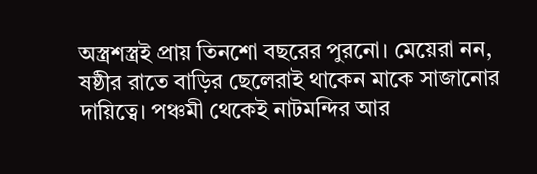অস্ত্রশস্ত্রই প্রায় তিনশো বছরের পুরনো। মেয়েরা নন, ষষ্ঠীর রাতে বাড়ির ছেলেরাই থাকেন মাকে সাজানোর দায়িত্বে। পঞ্চমী থেকেই নাটমন্দির আর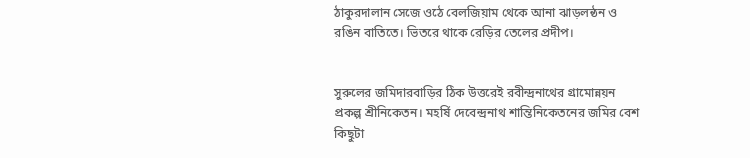ঠাকুরদালান সেজে ওঠে বেলজিয়াম থেকে আনা ঝাড়লন্ঠন ও রঙিন বাতিতে। ভিতরে থাকে রেড়ির তেলের প্রদীপ।


সুরুলের জমিদারবাড়ির ঠিক উত্তরেই রবীন্দ্রনাথের গ্রামোন্নয়ন প্রকল্প শ্রীনিকেতন। মহর্ষি দেবেন্দ্রনাথ শান্তিনিকেতনের জমির বেশ কিছুটা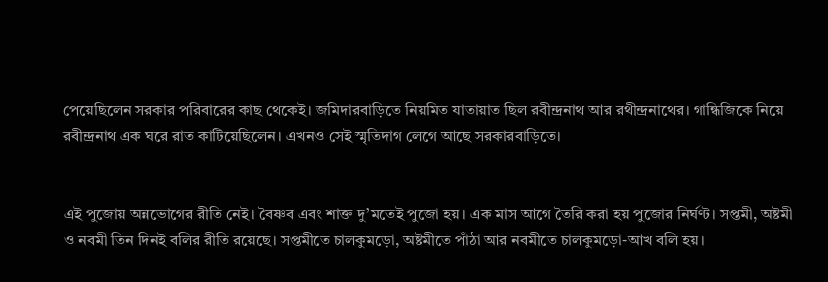পেয়েছিলেন সরকার পরিবারের কাছ থেকেই। জমিদারবাড়িতে নিয়মিত যাতায়াত ছিল রবীন্দ্রনাথ আর রথীন্দ্রনাথের। গান্ধিজিকে নিয়ে রবীন্দ্রনাথ এক ঘরে রাত কাটিয়েছিলেন। এখনও সেই স্মৃতিদাগ লেগে আছে সরকারবাড়িতে।


এই পুজোয় অন্নভোগের রীতি নেই। বৈষ্ণব এবং শাক্ত দু’মতেই পুজো হয়। এক মাস আগে তৈরি করা হয় পুজোর নির্ঘণ্ট। সপ্তমী, অষ্টমী ও নবমী তিন দিনই বলির রীতি রয়েছে। সপ্তমীতে চালকুমড়ো, অষ্টমীতে পাঁঠা আর নবমীতে চালকুমড়ো-আখ বলি হয়।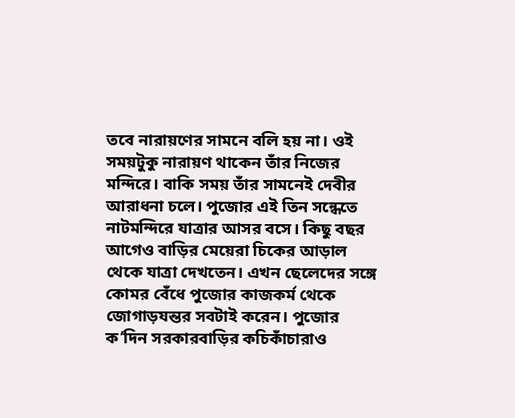তবে নারায়ণের সামনে বলি হয় না। ওই সময়টুকু নারায়ণ থাকেন তাঁর নিজের মন্দিরে। বাকি সময় তাঁর সামনেই দেবীর আরাধনা চলে। পুজোর এই তিন সন্ধেতে নাটমন্দিরে যাত্রার আসর বসে। কিছু বছর আগেও বাড়ির মেয়েরা চিকের আড়াল থেকে যাত্রা দেখতেন। এখন ছেলেদের সঙ্গে কোমর বেঁধে পুজোর কাজকর্ম থেকে জোগাড়যন্তর সবটাই করেন। পুজোর ক’দিন সরকারবাড়ির কচিকাঁচারাও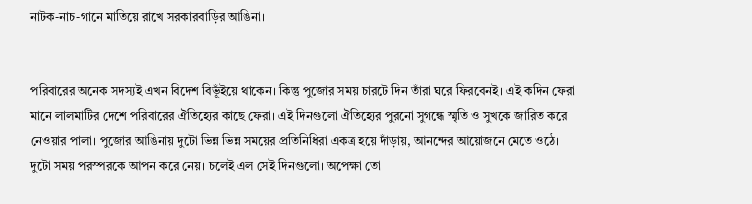নাটক-নাচ-গানে মাতিয়ে রাখে সরকারবাড়ির আঙিনা।


পরিবারের অনেক সদস্যই এখন বিদেশ বিভূঁইয়ে থাকেন। কিন্তু পুজোর সময় চারটে দিন তাঁরা ঘরে ফিরবেনই। এই কদিন ফেরা মানে লালমাটির দেশে পরিবারের ঐতিহ্যের কাছে ফেরা। এই দিনগুলো ঐতিহ্যের পুরনো সুগন্ধে স্মৃতি ও সুখকে জারিত করে নেওয়ার পালা। পুজোর আঙিনায় দুটো ভিন্ন ভিন্ন সময়ের প্রতিনিধিরা একত্র হয়ে দাঁড়ায়, আনন্দের আয়োজনে মেতে ওঠে। দুটো সময় পরস্পরকে আপন করে নেয়। চলেই এল সেই দিনগুলো। অপেক্ষা তো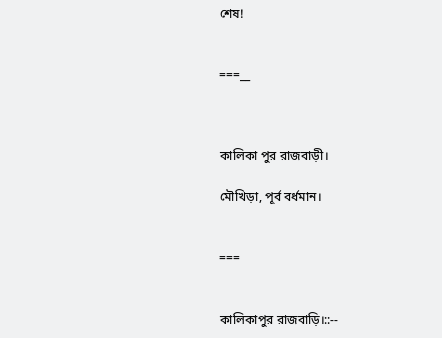শেষ!


===__



কালিকা পুর রাজবাড়ী।

মৌখিড়া, পূর্ব বর্ধমান।


===


কালিকাপুর রাজবাড়ি।::--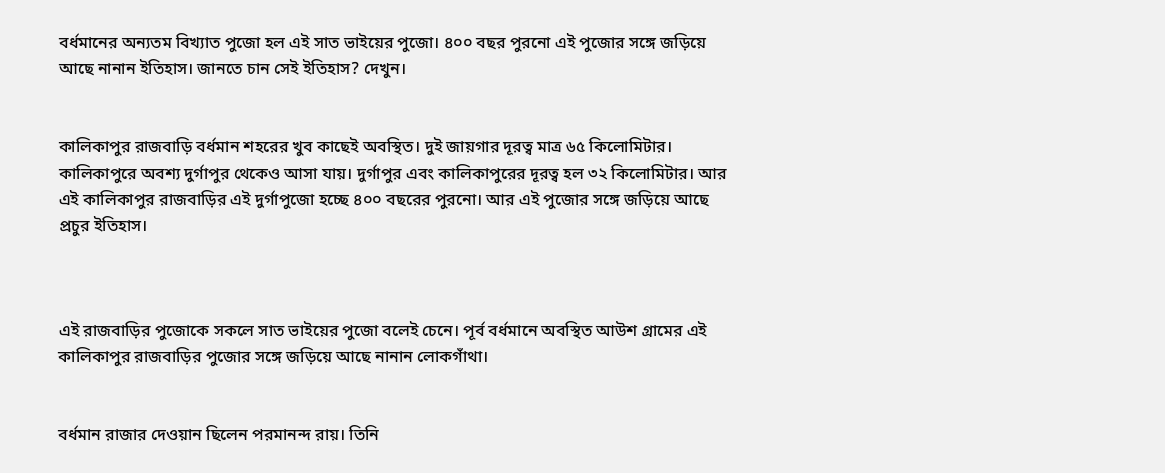বর্ধমানের অন্যতম বিখ্যাত পুজো হল এই সাত ভাইয়ের পুজো। ৪০০ বছর পুরনো এই পুজোর সঙ্গে জড়িয়ে আছে নানান ইতিহাস। জানতে চান সেই ইতিহাস? দেখুন।


কালিকাপুর রাজবাড়ি বর্ধমান শহরের খুব কাছেই অবস্থিত। দুই জায়গার দূরত্ব মাত্র ৬৫ কিলোমিটার। কালিকাপুরে অবশ্য দুর্গাপুর থেকেও আসা যায়। দুর্গাপুর এবং কালিকাপুরের দূরত্ব হল ৩২ কিলোমিটার। আর এই কালিকাপুর রাজবাড়ির এই দুর্গাপুজো হচ্ছে ৪০০ বছরের পুরনো। আর এই পুজোর সঙ্গে জড়িয়ে আছে প্রচুর ইতিহাস।



এই রাজবাড়ির পুজোকে সকলে সাত ভাইয়ের পুজো বলেই চেনে। পূর্ব বর্ধমানে অবস্থিত আউশ গ্রামের এই কালিকাপুর রাজবাড়ির পুজোর সঙ্গে জড়িয়ে আছে নানান লোকগাঁথা।


বর্ধমান রাজার দেওয়ান ছিলেন পরমানন্দ রায়। তিনি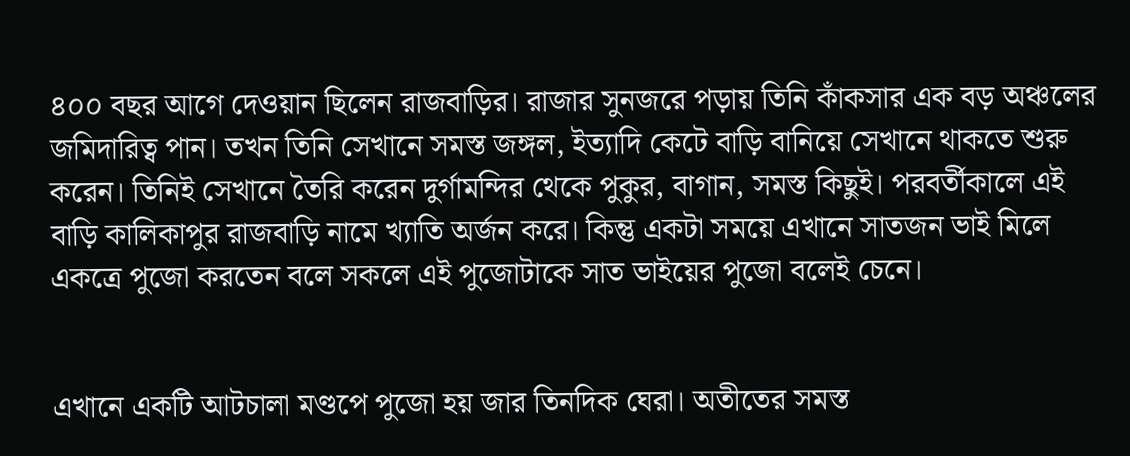৪০০ বছর আগে দেওয়ান ছিলেন রাজবাড়ির। রাজার সুনজরে পড়ায় তিনি কাঁকসার এক বড় অঞ্চলের জমিদারিত্ব পান। তখন তিনি সেখানে সমস্ত জঙ্গল, ইত্যাদি কেটে বাড়ি বানিয়ে সেখানে থাকতে শুরু করেন। তিনিই সেখানে তৈরি করেন দুর্গামন্দির থেকে পুকুর, বাগান, সমস্ত কিছুই। পরবর্তীকালে এই বাড়ি কালিকাপুর রাজবাড়ি নামে খ্যাতি অর্জন করে। কিন্তু একটা সময়ে এখানে সাতজন ভাই মিলে একত্রে পুজো করতেন বলে সকলে এই পুজোটাকে সাত ভাইয়ের পুজো বলেই চেনে।


এখানে একটি আটচালা মণ্ডপে পুজো হয় জার তিনদিক ঘেরা। অতীতের সমস্ত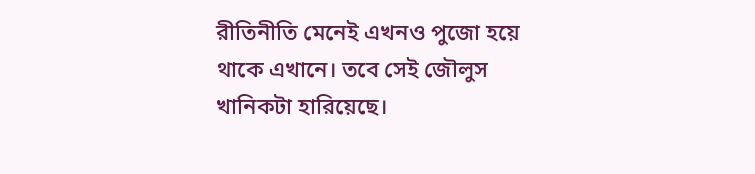রীতিনীতি মেনেই এখনও পুজো হয়ে থাকে এখানে। তবে সেই জৌলুস খানিকটা হারিয়েছে।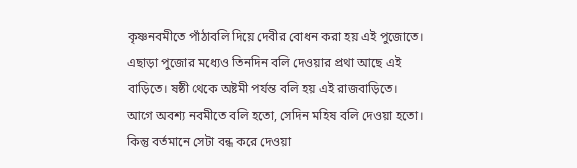কৃষ্ণনবমীতে পাঁঠাবলি দিয়ে দেবীর বোধন করা হয় এই পুজোতে। এছাড়া পুজোর মধ্যেও তিনদিন বলি দেওয়ার প্রথা আছে এই বাড়িতে। ষষ্ঠী থেকে অষ্টমী পর্যন্ত বলি হয় এই রাজবাড়িতে। আগে অবশ্য নবমীতে বলি হতো, সেদিন মহিষ বলি দেওয়া হতো। কিন্তু বর্তমানে সেটা বন্ধ করে দেওয়া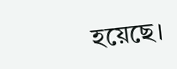হয়েছে।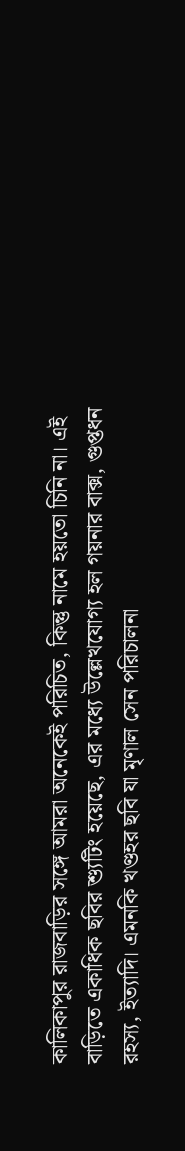কালিকাপুর রাজবাড়ির সঙ্গে আমরা অনেকেই পরিচিত, কিন্তু নামে হয়তো চিনি না। এই বাড়িতে একাধিক ছবির শ্যুটিং হয়েছে, এর মধ্যে উল্লেখযোগ্য হল গয়নার বাক্স, গুপ্তধন রহস্য, ইত্যাদি। এমনকি খণ্ডহর ছবি যা মৃণাল সেন পরিচালনা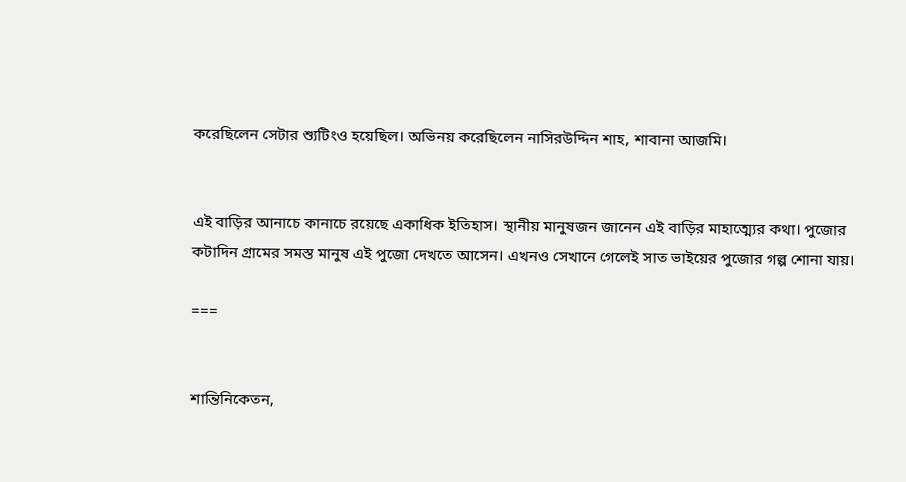করেছিলেন সেটার শ্যুটিংও হয়েছিল। অভিনয় করেছিলেন নাসিরউদ্দিন শাহ, শাবানা আজমি।


এই বাড়ির আনাচে কানাচে রয়েছে একাধিক ইতিহাস। স্থানীয় মানুষজন জানেন এই বাড়ির মাহাত্ম্যের কথা। পুজোর কটাদিন গ্রামের সমস্ত মানুষ এই পুজো দেখতে আসেন। এখনও সেখানে গেলেই সাত ভাইয়ের পুজোর গল্প শোনা যায়।

===


শান্তিনিকেতন,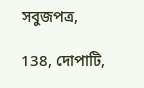সবুজপত্র,

138, দোপাটি,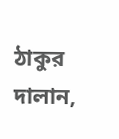ঠাকুর দালান,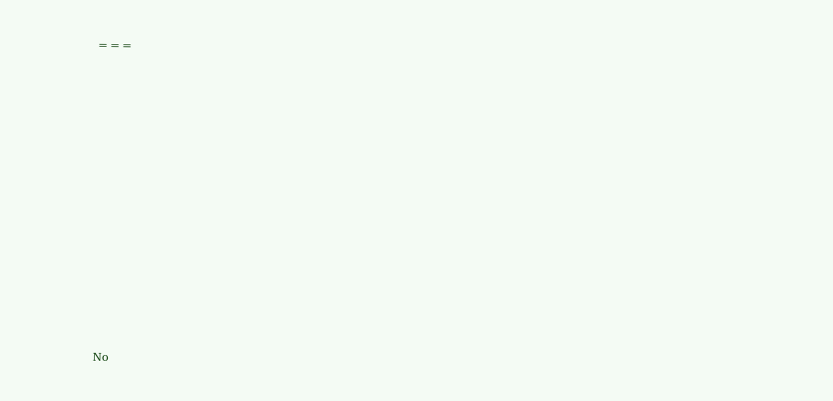===












No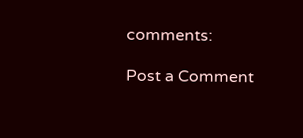comments:

Post a Comment